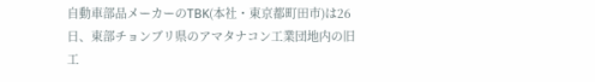自動車部品メーカーのTBK(本社・東京都町田市)は26日、東部チョンブリ県のアマタナコン工業団地内の旧工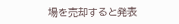場を売却すると発表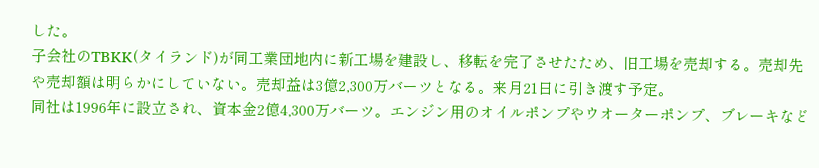した。
子会社のTBKK(タイランド)が同工業団地内に新工場を建設し、移転を完了させたため、旧工場を売却する。売却先や売却額は明らかにしていない。売却益は3億2,300万バーツとなる。来月21日に引き渡す予定。
同社は1996年に設立され、資本金2億4,300万バーツ。エンジン用のオイルポンプやウオーターポンプ、ブレーキなど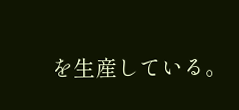を生産している。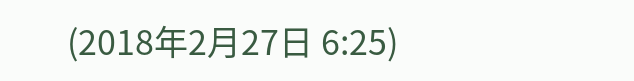(2018年2月27日 6:25)